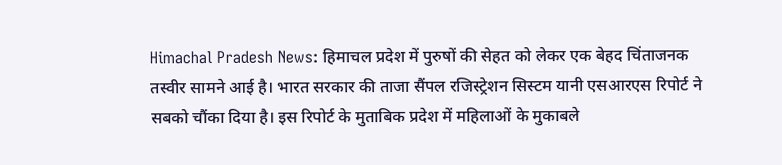Himachal Pradesh News: हिमाचल प्रदेश में पुरुषों की सेहत को लेकर एक बेहद चिंताजनक तस्वीर सामने आई है। भारत सरकार की ताजा सैंपल रजिस्ट्रेशन सिस्टम यानी एसआरएस रिपोर्ट ने सबको चौंका दिया है। इस रिपोर्ट के मुताबिक प्रदेश में महिलाओं के मुकाबले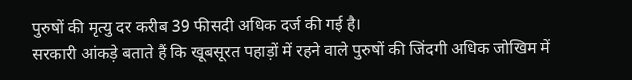पुरुषों की मृत्यु दर करीब 39 फीसदी अधिक दर्ज की गई है।
सरकारी आंकड़े बताते हैं कि खूबसूरत पहाड़ों में रहने वाले पुरुषों की जिंदगी अधिक जोखिम में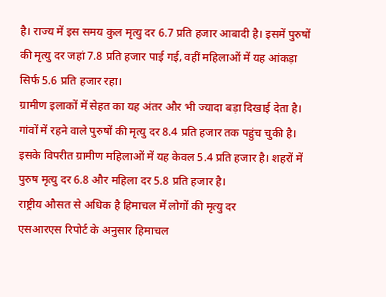है। राज्य में इस समय कुल मृत्यु दर 6.7 प्रति हजार आबादी है। इसमें पुरुषों की मृत्यु दर जहां 7.8 प्रति हजार पाई गई, वहीं महिलाओं में यह आंकड़ा सिर्फ 5.6 प्रति हजार रहा।
ग्रामीण इलाकों में सेहत का यह अंतर और भी ज्यादा बड़ा दिखाई देता है। गांवों में रहने वाले पुरुषों की मृत्यु दर 8.4 प्रति हजार तक पहुंच चुकी है। इसके विपरीत ग्रामीण महिलाओं में यह केवल 5.4 प्रति हजार है। शहरों में पुरुष मृत्यु दर 6.8 और महिला दर 5.8 प्रति हजार है।
राष्ट्रीय औसत से अधिक है हिमाचल में लोगों की मृत्यु दर
एसआरएस रिपोर्ट के अनुसार हिमाचल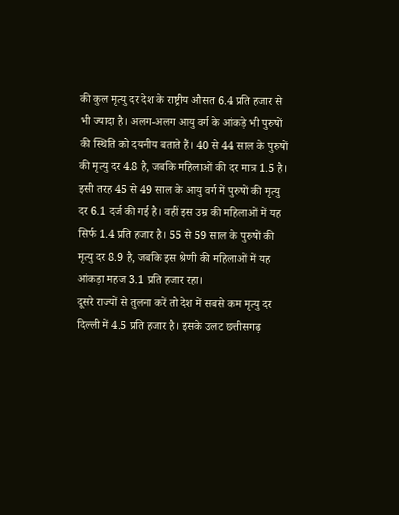की कुल मृत्यु दर देश के राष्ट्रीय औसत 6.4 प्रति हजार से भी ज्यादा है। अलग-अलग आयु वर्ग के आंकड़े भी पुरुषों की स्थिति को दयनीय बताते हैं। 40 से 44 साल के पुरुषों की मृत्यु दर 4.8 है, जबकि महिलाओं की दर मात्र 1.5 है।
इसी तरह 45 से 49 साल के आयु वर्ग में पुरुषों की मृत्यु दर 6.1 दर्ज की गई है। वहीं इस उम्र की महिलाओं में यह सिर्फ 1.4 प्रति हजार है। 55 से 59 साल के पुरुषों की मृत्यु दर 8.9 है, जबकि इस श्रेणी की महिलाओं में यह आंकड़ा महज 3.1 प्रति हजार रहा।
दूसरे राज्यों से तुलना करें तो देश में सबसे कम मृत्यु दर दिल्ली में 4.5 प्रति हजार है। इसके उलट छत्तीसगढ़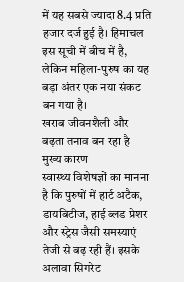में यह सबसे ज्यादा 8.4 प्रति हजार दर्ज हुई है। हिमाचल इस सूची में बीच में है, लेकिन महिला-पुरुष का यह बड़ा अंतर एक नया संकट बन गया है।
खराब जीवनशैली और बढ़ता तनाव बन रहा है मुख्य कारण
स्वास्थ्य विशेषज्ञों का मानना है कि पुरुषों में हार्ट अटैक, डायबिटीज, हाई ब्लड प्रेशर और स्ट्रेस जैसी समस्याएं तेजी से बढ़ रही हैं। इसके अलावा सिगरेट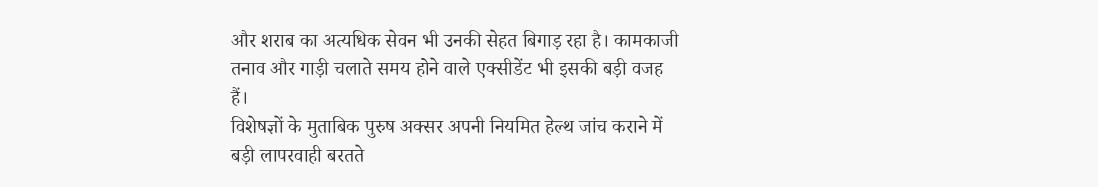और शराब का अत्यधिक सेवन भी उनकी सेहत बिगाड़ रहा है। कामकाजी तनाव और गाड़ी चलाते समय होने वाले एक्सीडेंट भी इसकी बड़ी वजह हैं।
विशेषज्ञों के मुताबिक पुरुष अक्सर अपनी नियमित हेल्थ जांच कराने में बड़ी लापरवाही बरतते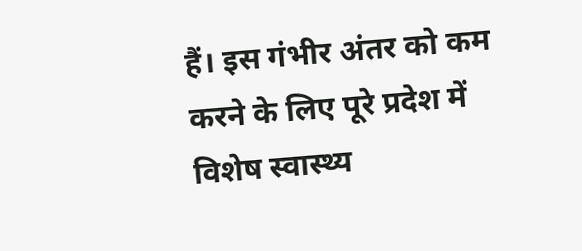हैं। इस गंभीर अंतर को कम करने के लिए पूरे प्रदेश में विशेष स्वास्थ्य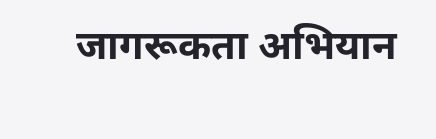जागरूकता अभियान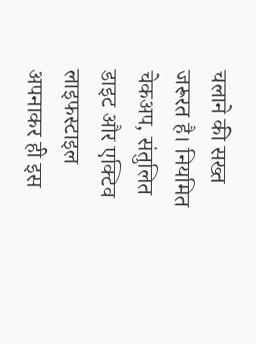चलाने की सख्त जरूरत है। नियमित चेकअप, संतुलित डाइट और एक्टिव लाइफस्टाइल अपनाकर ही इस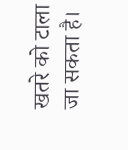खतरे को टाला जा सकता है।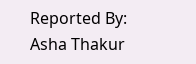Reported By: Asha Thakur